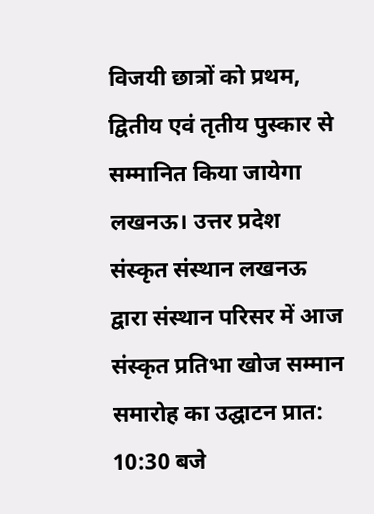विजयी छात्रों को प्रथम, द्वितीय एवं तृतीय पुस्कार से सम्मानित किया जायेगा
लखनऊ। उत्तर प्रदेश संस्कृत संस्थान लखनऊ द्वारा संस्थान परिसर में आज संस्कृत प्रतिभा खोज सम्मान समारोह का उद्घाटन प्रात: 10:30 बजे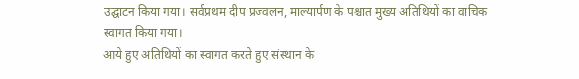उद्घाटन किया गया। सर्वप्रथम दीप प्रज्वलन, माल्यार्पण के पश्चात मुख्य अतिथियों का वाचिक स्वागत किया गया।
आये हुए अतिथियों का स्वागत करते हुए संस्थान के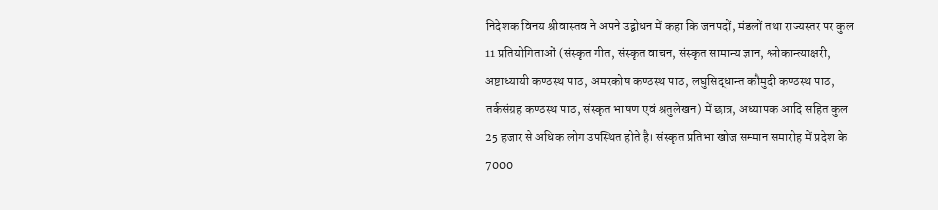निदेशक विनय श्रीवास्तव ने अपने उद्बोधन में कहा कि जनपदों, मंडलों तथा राज्यस्तर पर कुल 11 प्रतियोगिताओं (संस्कृत गीत, संस्कृत वाचन, संस्कृत सामान्य ज्ञान, श्लोकान्त्याक्षरी, अष्टाध्यायी कण्ठस्थ पाठ, अमरकोष कण्ठस्थ पाठ, लघुसिद्धान्त कौमुदी कण्ठस्थ पाठ, तर्कसंग्रह कण्ठस्थ पाठ, संस्कृत भाषण एवं श्रतुलेखन) में छात्र, अध्यापक आदि सहित कुल 25 हजार से अधिक लोग उपस्थित होते है। संस्कृत प्रतिभा खोज सम्मान समारोह में प्रदेश के 7000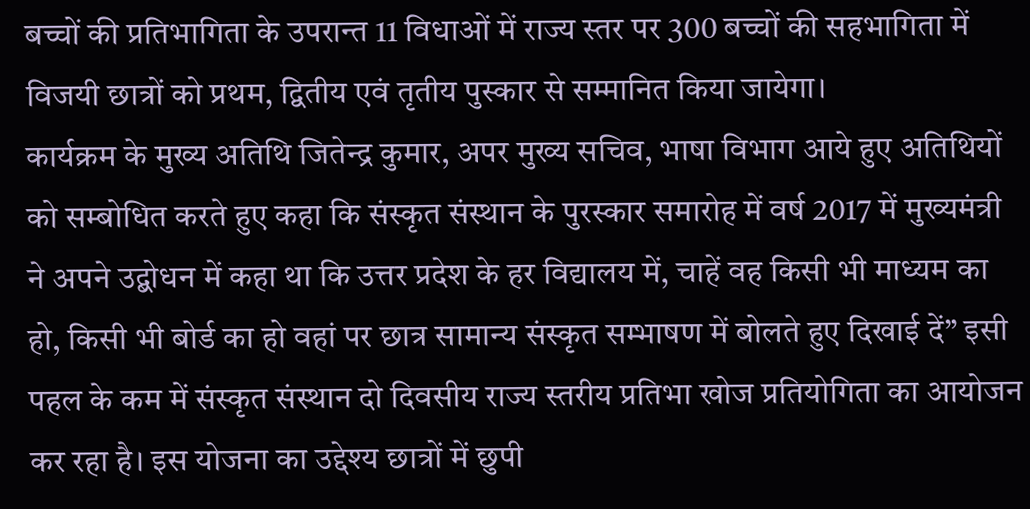बच्चों की प्रतिभागिता के उपरान्त 11 विधाओं में राज्य स्तर पर 300 बच्चों की सहभागिता में विजयी छात्रों को प्रथम, द्वितीय एवं तृतीय पुस्कार से सम्मानित किया जायेगा।
कार्यक्रम के मुख्य अतिथि जितेन्द्र कुमार, अपर मुख्य सचिव, भाषा विभाग आये हुए अतिथियों को सम्बोधित करते हुए कहा कि संस्कृत संस्थान के पुरस्कार समारोह में वर्ष 2017 में मुख्यमंत्री ने अपने उद्बोधन में कहा था कि उत्तर प्रदेश के हर विद्यालय में, चाहें वह किसी भी माध्यम का हो, किसी भी बोर्ड का हो वहां पर छात्र सामान्य संस्कृत सम्भाषण में बोलते हुए दिखाई दें” इसी पहल के कम में संस्कृत संस्थान दो दिवसीय राज्य स्तरीय प्रतिभा खोज प्रतियोगिता का आयोजन कर रहा है। इस योजना का उद्देश्य छात्रों में छुपी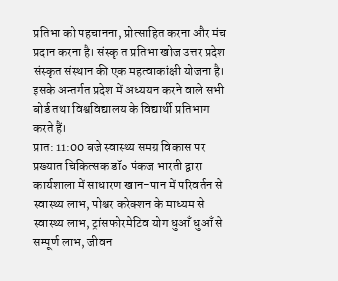प्रतिभा को पहचानना, प्रोत्साहित करना और मंच प्रदान करना है। संस्कृ त प्रतिभा खोज उत्तर प्रदेश संस्कृत संस्थान की एक महत्वाकांक्षी योजना है। इसके अन्तर्गत प्रदेश में अध्ययन करने वाले सभी बोर्ड तथा विश्वविद्यालय के विद्यार्थी प्रतिभाग करते हैं।
प्रात: 11:00 बजे स्वास्थ्य समग्र विकास पर प्रख्यात चिकित्सक डॉ० पंकज भारती द्वारा कार्यशाला में साधारण खान-पान में परिवर्तन से स्वास्थ्य लाभ, पोश्चर करेक्शन के माध्यम से स्वास्थ्य लाभ, ट्रांसफोरमेटिव योग धुआँ धुआँ से सम्पूर्ण लाभ, जीवन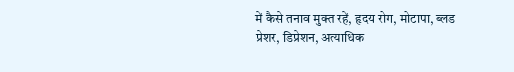में कैसे तनाव मुक्त रहें, हृदय रोग, मोटापा, ब्लड प्रेशर, डिप्रेशन, अत्याधिक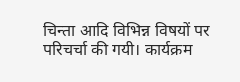चिन्ता आदि विभिन्न विषयों पर परिचर्चा की गयी। कार्यक्रम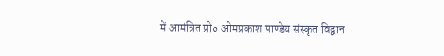में आमंत्रित प्रो० ओमप्रकाश पाण्डेय संस्कृत विद्वान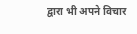द्वारा भी अपने विचार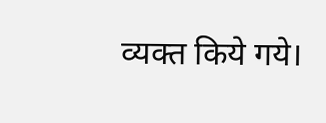व्यक्त किये गये।